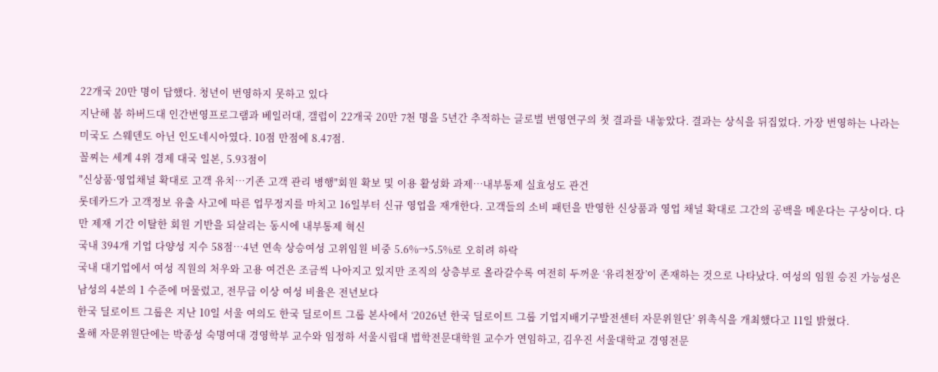22개국 20만 명이 답했다. 청년이 번영하지 못하고 있다
지난해 봄 하버드대 인간번영프로그램과 베일러대, 갤럽이 22개국 20만 7천 명을 5년간 추적하는 글로벌 번영연구의 첫 결과를 내놓았다. 결과는 상식을 뒤집었다. 가장 번영하는 나라는 미국도 스웨덴도 아닌 인도네시아였다. 10점 만점에 8.47점.
꼴찌는 세계 4위 경제 대국 일본, 5.93점이
"신상품·영업채널 확대로 고객 유치⋯기존 고객 관리 병행"회원 확보 및 이용 활성화 과제⋯내부통제 실효성도 관건
롯데카드가 고객정보 유출 사고에 따른 업무정지를 마치고 16일부터 신규 영업을 재개한다. 고객들의 소비 패턴을 반영한 신상품과 영업 채널 확대로 그간의 공백을 메운다는 구상이다. 다만 제재 기간 이탈한 회원 기반을 되살리는 동시에 내부통제 혁신
국내 394개 기업 다양성 지수 58점…4년 연속 상승여성 고위임원 비중 5.6%→5.5%로 오히려 하락
국내 대기업에서 여성 직원의 처우와 고용 여건은 조금씩 나아지고 있지만 조직의 상층부로 올라갈수록 여전히 두꺼운 ‘유리천장’이 존재하는 것으로 나타났다. 여성의 임원 승진 가능성은 남성의 4분의 1 수준에 머물렀고, 전무급 이상 여성 비율은 전년보다
한국 딜로이트 그룹은 지난 10일 서울 여의도 한국 딜로이트 그룹 본사에서 ‘2026년 한국 딜로이트 그룹 기업지배기구발전센터 자문위원단’ 위촉식을 개최했다고 11일 밝혔다.
올해 자문위원단에는 박종성 숙명여대 경영학부 교수와 임정하 서울시립대 법학전문대학원 교수가 연임하고, 김우진 서울대학교 경영전문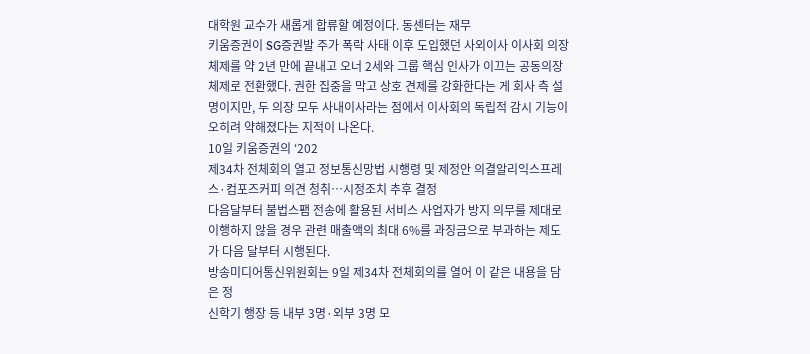대학원 교수가 새롭게 합류할 예정이다. 동센터는 재무
키움증권이 SG증권발 주가 폭락 사태 이후 도입했던 사외이사 이사회 의장 체제를 약 2년 만에 끝내고 오너 2세와 그룹 핵심 인사가 이끄는 공동의장 체제로 전환했다. 권한 집중을 막고 상호 견제를 강화한다는 게 회사 측 설명이지만, 두 의장 모두 사내이사라는 점에서 이사회의 독립적 감시 기능이 오히려 약해졌다는 지적이 나온다.
10일 키움증권의 ‘202
제34차 전체회의 열고 정보통신망법 시행령 및 제정안 의결알리익스프레스·컴포즈커피 의견 청취⋯시정조치 추후 결정
다음달부터 불법스팸 전송에 활용된 서비스 사업자가 방지 의무를 제대로 이행하지 않을 경우 관련 매출액의 최대 6%를 과징금으로 부과하는 제도가 다음 달부터 시행된다.
방송미디어통신위원회는 9일 제34차 전체회의를 열어 이 같은 내용을 담은 정
신학기 행장 등 내부 3명·외부 3명 모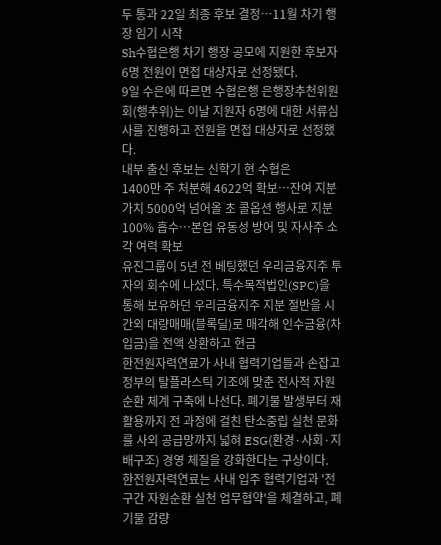두 통과 22일 최종 후보 결정…11월 차기 행장 임기 시작
Sh수협은행 차기 행장 공모에 지원한 후보자 6명 전원이 면접 대상자로 선정됐다.
9일 수은에 따르면 수협은행 은행장추천위원회(행추위)는 이날 지원자 6명에 대한 서류심사를 진행하고 전원을 면접 대상자로 선정했다.
내부 출신 후보는 신학기 현 수협은
1400만 주 처분해 4622억 확보…잔여 지분 가치 5000억 넘어올 초 콜옵션 행사로 지분 100% 흡수…본업 유동성 방어 및 자사주 소각 여력 확보
유진그룹이 5년 전 베팅했던 우리금융지주 투자의 회수에 나섰다. 특수목적법인(SPC)을 통해 보유하던 우리금융지주 지분 절반을 시간외 대량매매(블록딜)로 매각해 인수금융(차입금)을 전액 상환하고 현금
한전원자력연료가 사내 협력기업들과 손잡고 정부의 탈플라스틱 기조에 맞춘 전사적 자원순환 체계 구축에 나선다. 폐기물 발생부터 재활용까지 전 과정에 걸친 탄소중립 실천 문화를 사외 공급망까지 넓혀 ESG(환경·사회·지배구조) 경영 체질을 강화한다는 구상이다.
한전원자력연료는 사내 입주 협력기업과 '전 구간 자원순환 실천 업무협약'을 체결하고, 폐기물 감량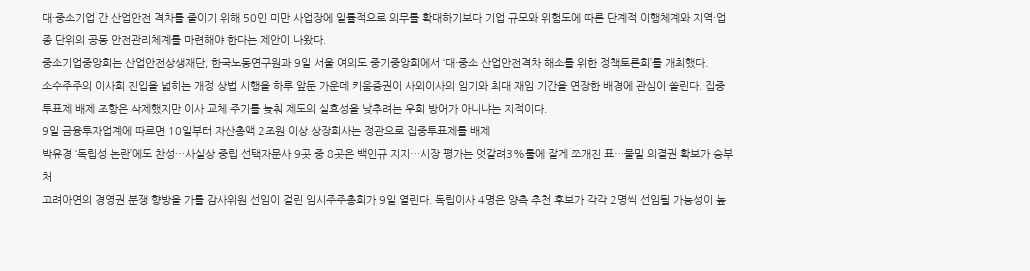대·중소기업 간 산업안전 격차를 줄이기 위해 50인 미만 사업장에 일률적으로 의무를 확대하기보다 기업 규모와 위험도에 따른 단계적 이행체계와 지역·업종 단위의 공동 안전관리체계를 마련해야 한다는 제안이 나왔다.
중소기업중앙회는 산업안전상생재단, 한국노동연구원과 9일 서울 여의도 중기중앙회에서 ‘대·중소 산업안전격차 해소를 위한 정책토론회’를 개최했다.
소수주주의 이사회 진입을 넓히는 개정 상법 시행을 하루 앞둔 가운데 키움증권이 사외이사의 임기와 최대 재임 기간을 연장한 배경에 관심이 쏠린다. 집중투표제 배제 조항은 삭제했지만 이사 교체 주기를 늦춰 제도의 실효성을 낮추려는 우회 방어가 아니냐는 지적이다.
9일 금융투자업계에 따르면 10일부터 자산총액 2조원 이상 상장회사는 정관으로 집중투표제를 배제
박유경 ‘독립성 논란’에도 찬성…사실상 중립 선택자문사 9곳 중 8곳은 백인규 지지…시장 평가는 엇갈려3%룰에 잘게 쪼개진 표…물밑 의결권 확보가 승부처
고려아연의 경영권 분쟁 향방을 가를 감사위원 선임이 걸린 임시주주총회가 9일 열린다. 독립이사 4명은 양측 추천 후보가 각각 2명씩 선임될 가능성이 높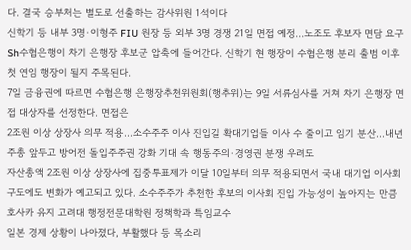다. 결국 승부처는 별도로 선출하는 감사위원 1석이다
신학기 등 내부 3명·이형주 FIU 원장 등 외부 3명 경쟁 21일 면접 예정…노조도 후보자 면담 요구
Sh수협은행이 차기 은행장 후보군 압축에 들어간다. 신학기 현 행장이 수협은행 분리 출범 이후 첫 연임 행장이 될지 주목된다.
7일 금융권에 따르면 수협은행 은행장추천위원회(행추위)는 9일 서류심사를 거쳐 차기 은행장 면접 대상자를 선정한다. 면접은
2조원 이상 상장사 의무 적용…소수주주 이사 진입길 확대기업들 이사 수 줄이고 임기 분산…내년 주총 앞두고 방어전 돌입주주권 강화 기대 속 행동주의·경영권 분쟁 우려도
자산총액 2조원 이상 상장사에 집중투표제가 이달 10일부터 의무 적용되면서 국내 대기업 이사회 구도에도 변화가 예고되고 있다. 소수주주가 추천한 후보의 이사회 진입 가능성이 높아지는 만큼
호사카 유지 고려대 행정전문대학원 정책학과 특임교수
일본 경제 상황이 나아졌다, 부활했다 등 목소리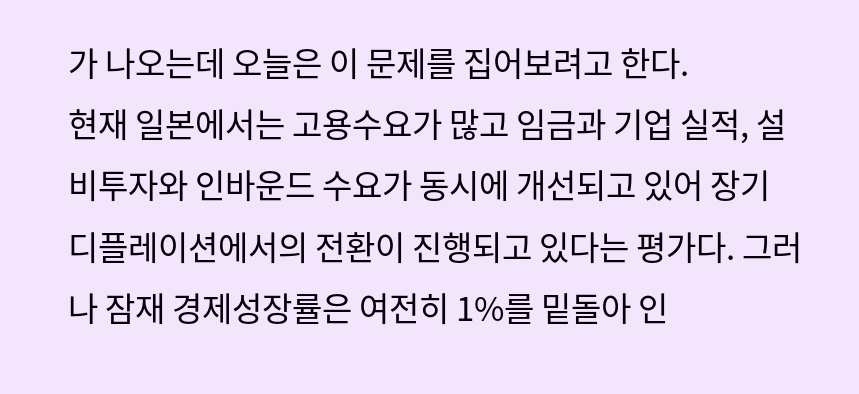가 나오는데 오늘은 이 문제를 집어보려고 한다.
현재 일본에서는 고용수요가 많고 임금과 기업 실적, 설비투자와 인바운드 수요가 동시에 개선되고 있어 장기 디플레이션에서의 전환이 진행되고 있다는 평가다. 그러나 잠재 경제성장률은 여전히 1%를 밑돌아 인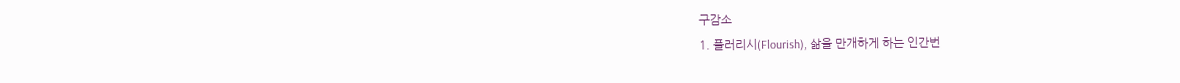구감소
1. 플러리시(Flourish), 삶을 만개하게 하는 인간번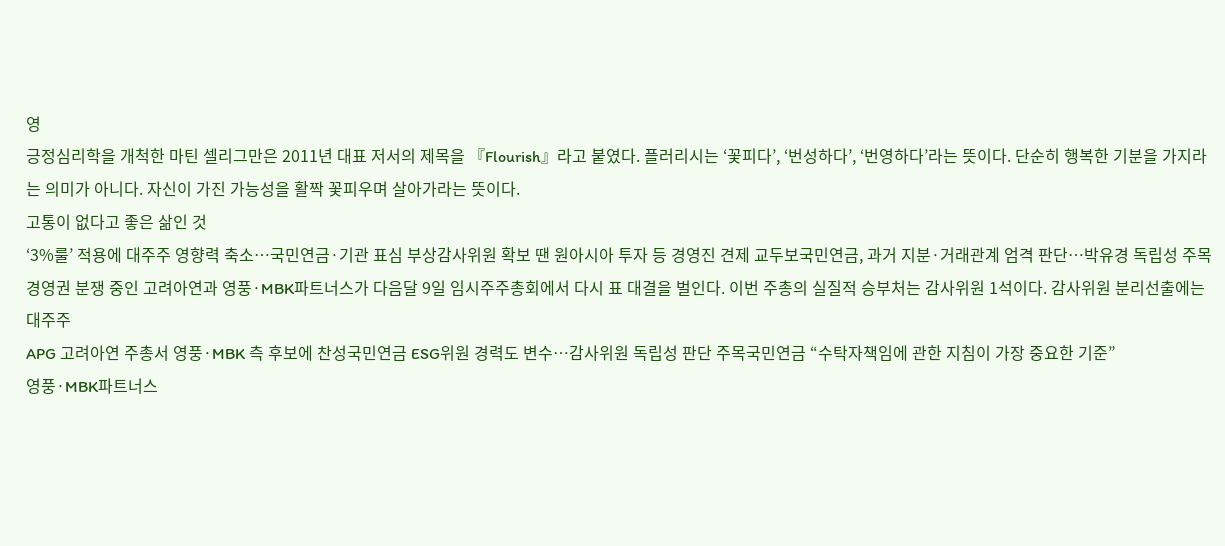영
긍정심리학을 개척한 마틴 셀리그만은 2011년 대표 저서의 제목을 『Flourish』라고 붙였다. 플러리시는 ‘꽃피다’, ‘번성하다’, ‘번영하다’라는 뜻이다. 단순히 행복한 기분을 가지라는 의미가 아니다. 자신이 가진 가능성을 활짝 꽃피우며 살아가라는 뜻이다.
고통이 없다고 좋은 삶인 것
‘3%룰’ 적용에 대주주 영향력 축소…국민연금·기관 표심 부상감사위원 확보 땐 원아시아 투자 등 경영진 견제 교두보국민연금, 과거 지분·거래관계 엄격 판단…박유경 독립성 주목
경영권 분쟁 중인 고려아연과 영풍·MBK파트너스가 다음달 9일 임시주주총회에서 다시 표 대결을 벌인다. 이번 주총의 실질적 승부처는 감사위원 1석이다. 감사위원 분리선출에는 대주주
APG 고려아연 주총서 영풍·MBK 측 후보에 찬성국민연금 ESG위원 경력도 변수…감사위원 독립성 판단 주목국민연금 “수탁자책임에 관한 지침이 가장 중요한 기준”
영풍·MBK파트너스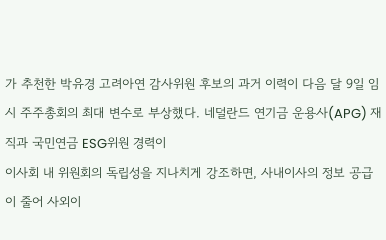가 추천한 박유경 고려아연 감사위원 후보의 과거 이력이 다음 달 9일 임시 주주총회의 최대 변수로 부상했다. 네덜란드 연기금 운용사(APG) 재직과 국민연금 ESG위원 경력이
이사회 내 위원회의 독립성을 지나치게 강조하면, 사내이사의 정보 공급이 줄어 사외이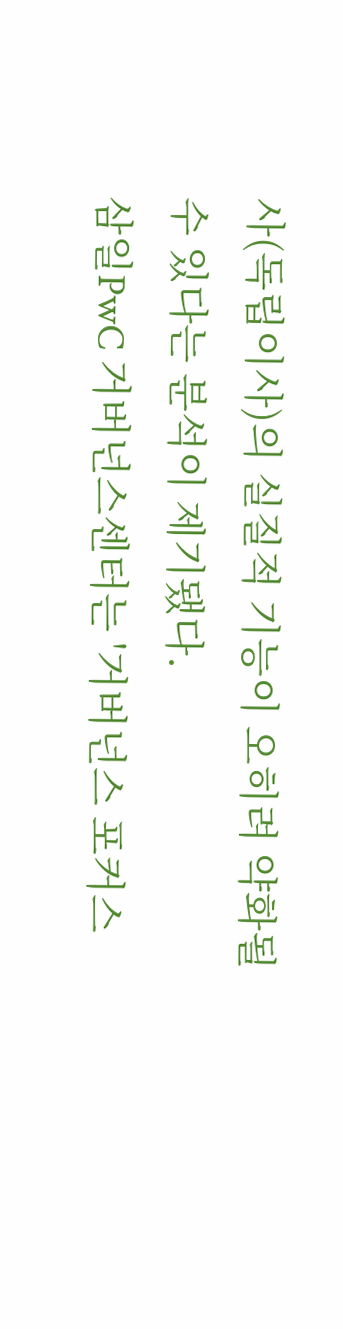사(독립이사)의 실질적 기능이 오히려 약화될 수 있다는 분석이 제기됐다.
삼일PwC 거버넌스센터는 '거버넌스 포커스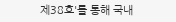제38호'를 통해 국내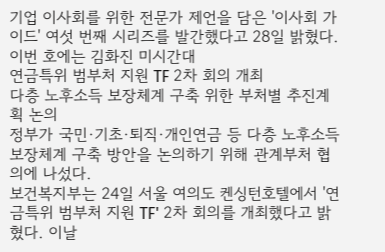기업 이사회를 위한 전문가 제언을 담은 '이사회 가이드' 여섯 번째 시리즈를 발간했다고 28일 밝혔다. 이번 호에는 김화진 미시간대
연금특위 범부처 지원 TF 2차 회의 개최
다층 노후소득 보장체계 구축 위한 부처별 추진계획 논의
정부가 국민·기초·퇴직·개인연금 등 다층 노후소득보장체계 구축 방안을 논의하기 위해 관계부처 협의에 나섰다.
보건복지부는 24일 서울 여의도 켄싱턴호텔에서 '연금특위 범부처 지원 TF' 2차 회의를 개최했다고 밝혔다. 이날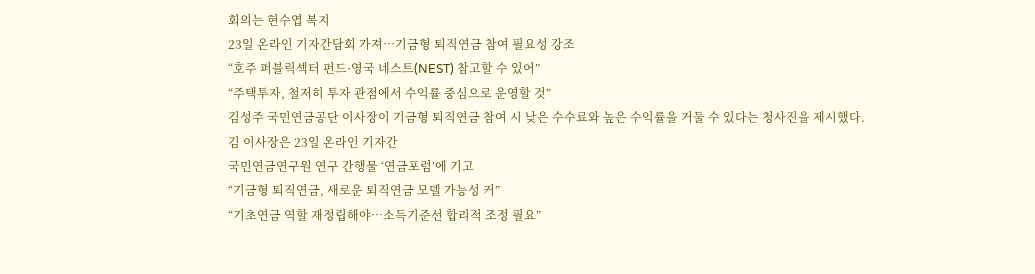회의는 현수엽 복지
23일 온라인 기자간담회 가져…기금형 퇴직연금 참여 필요성 강조
“호주 퍼블릭섹터 펀드·영국 네스트(NEST) 참고할 수 있어”
“주택투자, 철저히 투자 관점에서 수익률 중심으로 운영할 것”
김성주 국민연금공단 이사장이 기금형 퇴직연금 참여 시 낮은 수수료와 높은 수익률을 거둘 수 있다는 청사진을 제시했다.
김 이사장은 23일 온라인 기자간
국민연금연구원 연구 간행물 ‘연금포럼’에 기고
“기금형 퇴직연금, 새로운 퇴직연금 모델 가능성 커”
“기초연금 역할 재정립해야…소득기준선 합리적 조정 필요”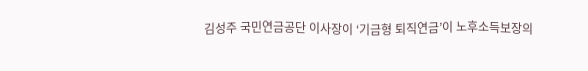김성주 국민연금공단 이사장이 ‘기금형 퇴직연금’이 노후소득보장의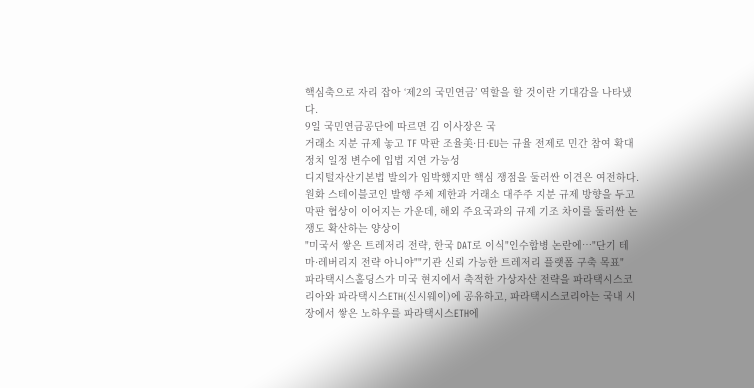핵심축으로 자리 잡아 ‘제2의 국민연금’ 역할을 할 것이란 기대감을 나타냈다.
9일 국민연금공단에 따르면 김 이사장은 국
거래소 지분 규제 놓고 TF 막판 조율美·日·EU는 규율 전제로 민간 참여 확대정치 일정 변수에 입법 지연 가능성
디지털자산기본법 발의가 임박했지만 핵심 쟁점을 둘러싼 이견은 여전하다. 원화 스테이블코인 발행 주체 제한과 거래소 대주주 지분 규제 방향을 두고 막판 협상이 이어지는 가운데, 해외 주요국과의 규제 기조 차이를 둘러싼 논쟁도 확산하는 양상이
"미국서 쌓은 트레저리 전략, 한국 DAT로 이식"인수합병 논란에⋯"단기 테마·레버리지 전략 아니야""기관 신뢰 가능한 트레저리 플랫폼 구축 목표"
파라택시스홀딩스가 미국 현지에서 축적한 가상자산 전략을 파라택시스코리아와 파라택시스ETH(신시웨이)에 공유하고, 파라택시스코리아는 국내 시장에서 쌓은 노하우를 파라택시스ETH에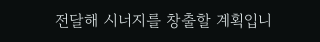전달해 시너지를 창출할 계획입니